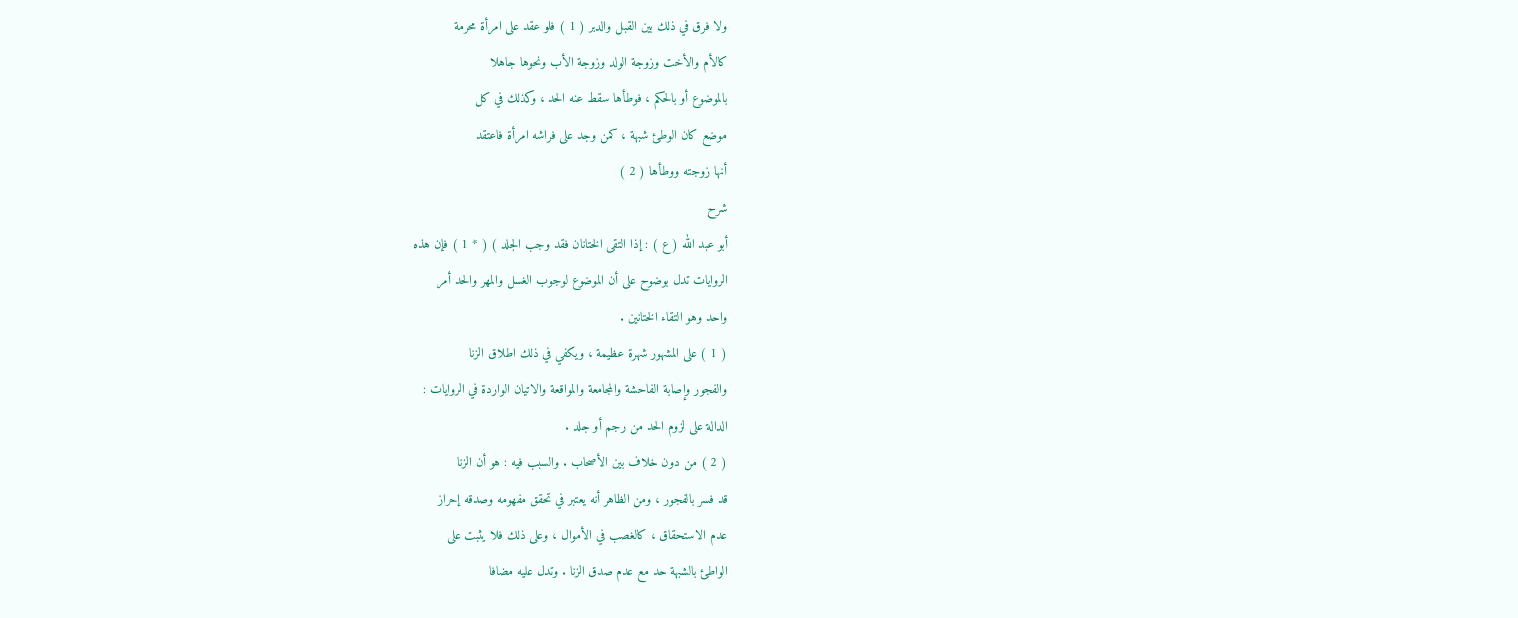ولا فرق في ذلك بين القبل والدبر ( 1 ) فلو عقد على امرأة محرمة
كالأم والأخت وزوجة الولد وزوجة الأب ونحوها جاهلا
بالموضوع أو بالحكم ، فوطأها سقط عنه الحد ، وكذلك في كل
موضع كان الوطئ شبهة ، كمن وجد على فراشه امرأة فاعتقد
أنها زوجته ووطأها ( 2 )
شرح
أبو عبد الله ( ع ) : إذا التقى الختانان فقد وجب الجلد ) ( * 1 ) فإن هذه
الروايات تدل بوضوح على أن الموضوع لوجوب الغسل والمهر والحد أمر
واحد وهو التقاء الختانين .
( 1 ) على المشهور شهرة عظيمة ، ويكفي في ذلك اطلاق الزنا
والفجور وإصابة الفاحشة والمجامعة والمواقعة والاتيان الواردة في الروايات :
الدالة على لزوم الحد من رجم أو جلد .
( 2 ) من دون خلاف بين الأصحاب . والسبب فيه : هو أن الزنا
قد فسر بالفجور ، ومن الظاهر أنه يعتبر في تحقق مفهومه وصدقه إحراز
عدم الاستحقاق ، كالغصب في الأموال ، وعلى ذلك فلا يثبت على
الواطئ بالشبهة حد مع عدم صدق الزنا . وتدل عليه مضافا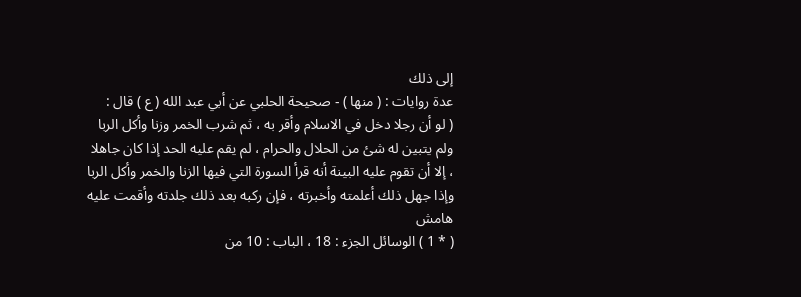إلى ذلك
عدة روايات : ( منها ) - صحيحة الحلبي عن أبي عبد الله ( ع ) قال :
( لو أن رجلا دخل في الاسلام وأقر به ، ثم شرب الخمر وزنا وأكل الربا
ولم يتبين له شئ من الحلال والحرام ، لم يقم عليه الحد إذا كان جاهلا
، إلا أن تقوم عليه البينة أنه قرأ السورة التي فيها الزنا والخمر وأكل الربا
وإذا جهل ذلك أعلمته وأخبرته ، فإن ركبه بعد ذلك جلدته وأقمت عليه
هامش
( * 1 ) الوسائل الجزء : 18 ، الباب : 10 من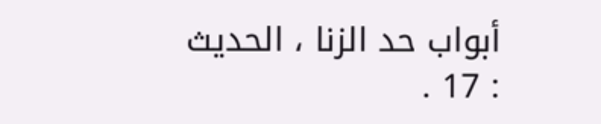أبواب حد الزنا ، الحديث : 17 .